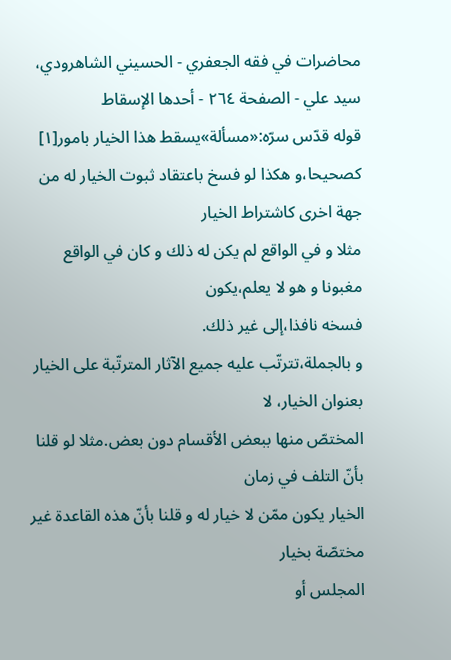محاضرات في فقه الجعفري - الحسيني الشاهرودي، سيد علي - الصفحة ٢٦٤ - أحدها الإسقاط
قوله قدّس سرّه:«مسألة»يسقط هذا الخيار بامور[١]
كصحيحا،و هكذا لو فسخ باعتقاد ثبوت الخيار له من جهة اخرى كاشتراط الخيار
مثلا و في الواقع لم يكن له ذلك و كان في الواقع مغبونا و هو لا يعلم،يكون
فسخه نافذا،إلى غير ذلك.
و بالجملة،تترتّب عليه جميع الآثار المترتّبة على الخيار بعنوان الخيار، لا
المختصّ منها ببعض الأقسام دون بعض.مثلا لو قلنا بأنّ التلف في زمان
الخيار يكون ممّن لا خيار له و قلنا بأنّ هذه القاعدة غير مختصّة بخيار
المجلس أو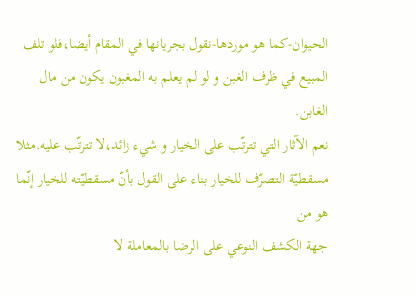الحيوان-كما هو موردها-نقول بجريانها في المقام أيضا،فلو تلف
المبيع في ظرف الغبن و لو لم يعلم به المغبون يكون من مال الغابن.
نعم الآثار التي تترتّب على الخيار و شيء زائد،لا تترتّب عليه.مثلا
مسقطيّة التصرّف للخيار بناء على القول بأنّ مسقطيّته للخيار إنّما هو من
جهة الكشف النوعي على الرضا بالمعاملة لا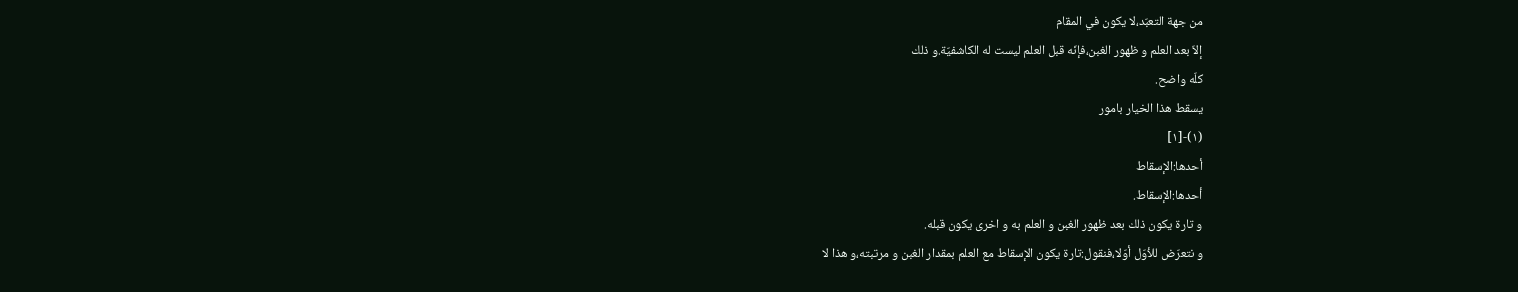من جهة التعبّد،لا يكون في المقام
إلاّ بعد العلم و ظهور الغبن،فإنّه قبل العلم ليست له الكاشفيّة.و ذلك
كلّه واضح.
يسقط هذا الخيار بامور
(١)-[١]
أحدها:الإسقاط
أحدها:الإسقاط.
و تارة يكون ذلك بعد ظهور الغبن و العلم به و اخرى يكون قبله.
و نتعرّض للأوّل أوّلا،فنقول:تارة يكون الإسقاط مع العلم بمقدار الغبن و مرتبته،و هذا لا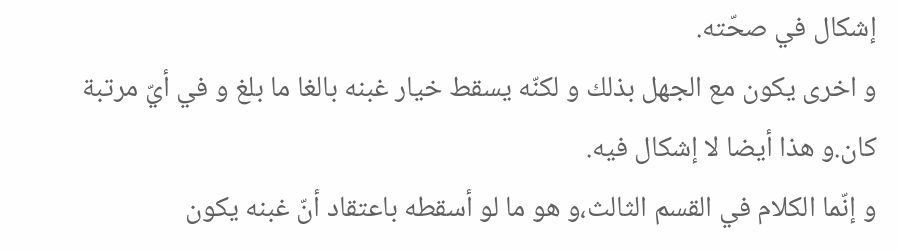إشكال في صحّته.
و اخرى يكون مع الجهل بذلك و لكنّه يسقط خيار غبنه بالغا ما بلغ و في أيّ مرتبة كان.و هذا أيضا لا إشكال فيه.
و إنّما الكلام في القسم الثالث،و هو ما لو أسقطه باعتقاد أنّ غبنه يكون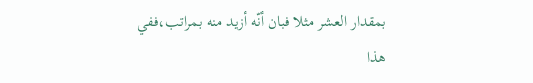بمقدار العشر مثلا فبان أنّه أزيد منه بمراتب،ففي هذا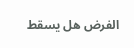الفرض هل يسقط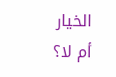الخيار
أم لا؟